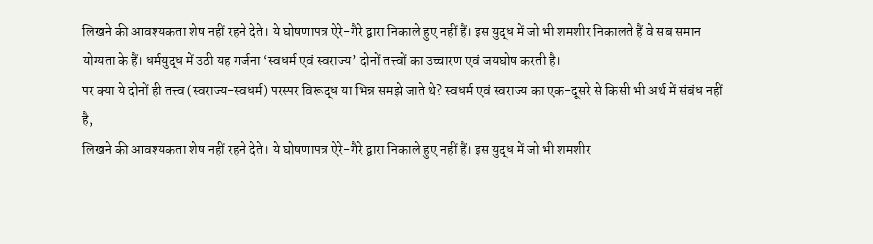लिखने की आवश्यकता शेष नहीं रहने देते। ये घोषणापत्र ऐरे-गैरे द्वारा निकाले हुए नहीं हैं। इस युद्ध में जो भी शमशीर निकालते हैं वे सब समान योग्यता के हैं। धर्मयुद्ध में उठी यह गर्जना ‘स्वधर्म एवं स्वराज्य’ दोनों तत्त्वों का उच्चारण एवं जयघोष करती है।
पर क्या ये दोनों ही तत्त्व (स्वराज्य-स्वधर्म) परस्पर विरूद्ध या भिन्न समझे जाते थे? स्वधर्म एवं स्वराज्य का एक-दूसरे से किसी भी अर्थ में संबंध नहीं है,
लिखने की आवश्यकता शेष नहीं रहने देते। ये घोषणापत्र ऐरे-गैरे द्वारा निकाले हुए नहीं हैं। इस युद्ध में जो भी शमशीर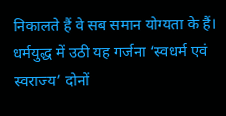निकालते हैं वे सब समान योग्यता के हैं। धर्मयुद्ध में उठी यह गर्जना ‘स्वधर्म एवं स्वराज्य’ दोनों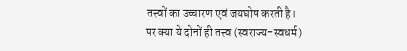तत्त्वों का उच्चारण एवं जयघोष करती है।
पर क्या ये दोनों ही तत्त्व (स्वराज्य-स्वधर्म)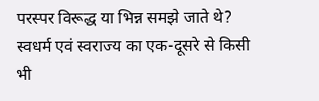परस्पर विरूद्ध या भिन्न समझे जाते थे? स्वधर्म एवं स्वराज्य का एक-दूसरे से किसी भी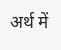अर्थ में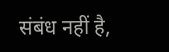संबंध नहीं है,